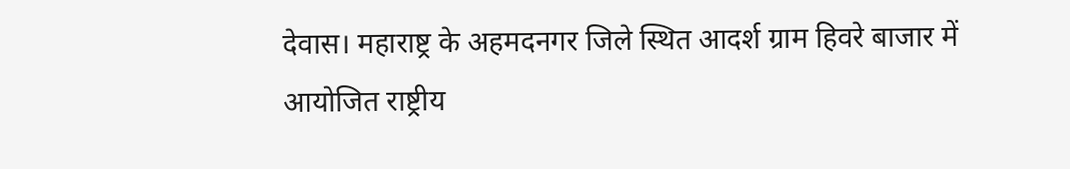देवास। महाराष्ट्र के अहमदनगर जिले स्थित आदर्श ग्राम हिवरे बाजार में आयोजित राष्ट्रीय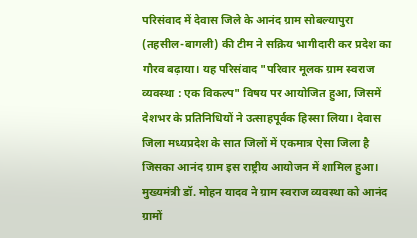परिसंवाद में देवास जिले के आनंद ग्राम सोबल्यापुरा (तहसील-बागली) की टीम ने सक्रिय भागीदारी कर प्रदेश का गौरव बढ़ाया। यह परिसंवाद "परिवार मूलक ग्राम स्वराज व्यवस्था : एक विकल्प" विषय पर आयोजित हुआ, जिसमें देशभर के प्रतिनिधियों ने उत्साहपूर्वक हिस्सा लिया। देवास जिला मध्यप्रदेश के सात जिलों में एकमात्र ऐसा जिला है जिसका आनंद ग्राम इस राष्ट्रीय आयोजन में शामिल हुआ।
मुख्यमंत्री डॉ. मोहन यादव ने ग्राम स्वराज व्यवस्था को आनंद ग्रामों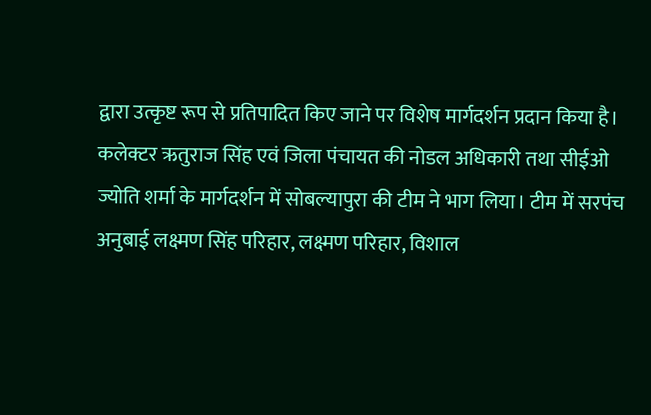द्वारा उत्कृष्ट रूप से प्रतिपादित किए जाने पर विशेष मार्गदर्शन प्रदान किया है। कलेक्टर ऋतुराज सिंह एवं जिला पंचायत की नोडल अधिकारी तथा सीईओ ज्योति शर्मा के मार्गदर्शन में सोबल्यापुरा की टीम ने भाग लिया। टीम में सरपंच अनुबाई लक्ष्मण सिंह परिहार, लक्ष्मण परिहार, विशाल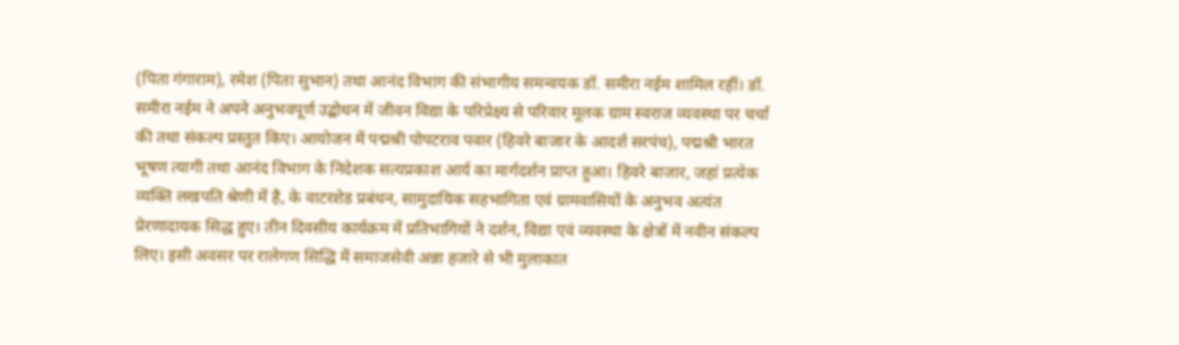(पिता गंगाराम), रमेश (पिता सुभान) तथा आनंद विभाग की संभागीय समन्वयक डॉ. समीरा नईम शामिल रहीं। डॉ. समीरा नईम ने अपने अनुभवपूर्ण उद्बोधन में जीवन विद्या के परिप्रेक्ष्य से परिवार मूलक ग्राम स्वराज व्यवस्था पर चर्चा की तथा संकल्प प्रस्तुत किए। आयोजन में पद्मश्री पोपटराव पवार (हिवरे बाजार के आदर्श सरपंच), पद्मश्री भारत भूषण त्यागी तथा आनंद विभाग के निदेशक सत्यप्रकाश आर्य का मार्गदर्शन प्राप्त हुआ। हिवरे बाजार, जहां प्रत्येक व्यक्ति लखपति श्रेणी में है, के वाटरशेड प्रबंधन, सामुदायिक सहभागिता एवं ग्रामवासियों के अनुभव अत्यंत प्रेरणादायक सिद्ध हुए। तीन दिवसीय कार्यक्रम में प्रतिभागियों ने दर्शन, विद्या एवं व्यवस्था के क्षेत्रों में नवीन संकल्प लिए। इसी अवसर पर रालेगण सिद्धि में समाजसेवी अन्ना हजारे से भी मुलाकात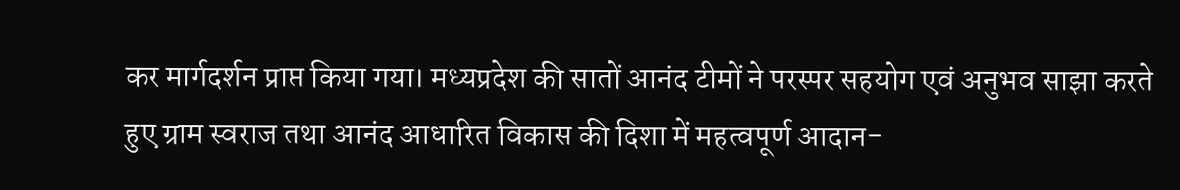कर मार्गदर्शन प्राप्त किया गया। मध्यप्रदेश की सातों आनंद टीमों ने परस्पर सहयोग एवं अनुभव साझा करते हुए ग्राम स्वराज तथा आनंद आधारित विकास की दिशा में महत्वपूर्ण आदान-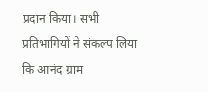प्रदान किया। सभी प्रतिभागियों ने संकल्प लिया कि आनंद ग्राम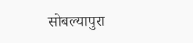सोबल्यापुरा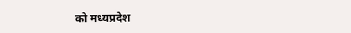को मध्यप्रदेश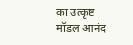का उत्कृष्ट मॉडल आनंद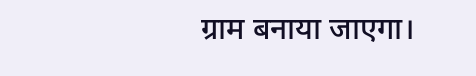ग्राम बनाया जाएगा।